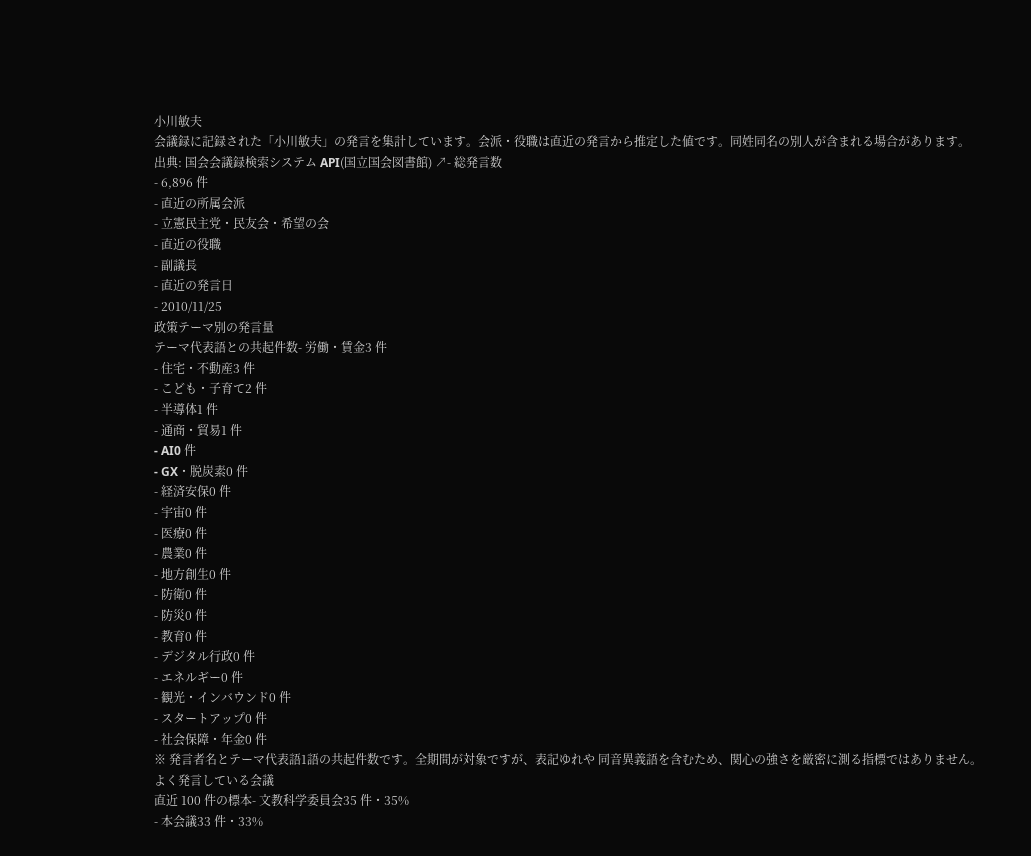小川敏夫
会議録に記録された「小川敏夫」の発言を集計しています。会派・役職は直近の発言から推定した値です。同姓同名の別人が含まれる場合があります。
出典: 国会会議録検索システム API(国立国会図書館) ↗- 総発言数
- 6,896 件
- 直近の所属会派
- 立憲民主党・民友会・希望の会
- 直近の役職
- 副議長
- 直近の発言日
- 2010/11/25
政策テーマ別の発言量
テーマ代表語との共起件数- 労働・賃金3 件
- 住宅・不動産3 件
- こども・子育て2 件
- 半導体1 件
- 通商・貿易1 件
- AI0 件
- GX・脱炭素0 件
- 経済安保0 件
- 宇宙0 件
- 医療0 件
- 農業0 件
- 地方創生0 件
- 防衛0 件
- 防災0 件
- 教育0 件
- デジタル行政0 件
- エネルギー0 件
- 観光・インバウンド0 件
- スタートアップ0 件
- 社会保障・年金0 件
※ 発言者名とテーマ代表語1語の共起件数です。全期間が対象ですが、表記ゆれや 同音異義語を含むため、関心の強さを厳密に測る指標ではありません。
よく発言している会議
直近 100 件の標本- 文教科学委員会35 件・35%
- 本会議33 件・33%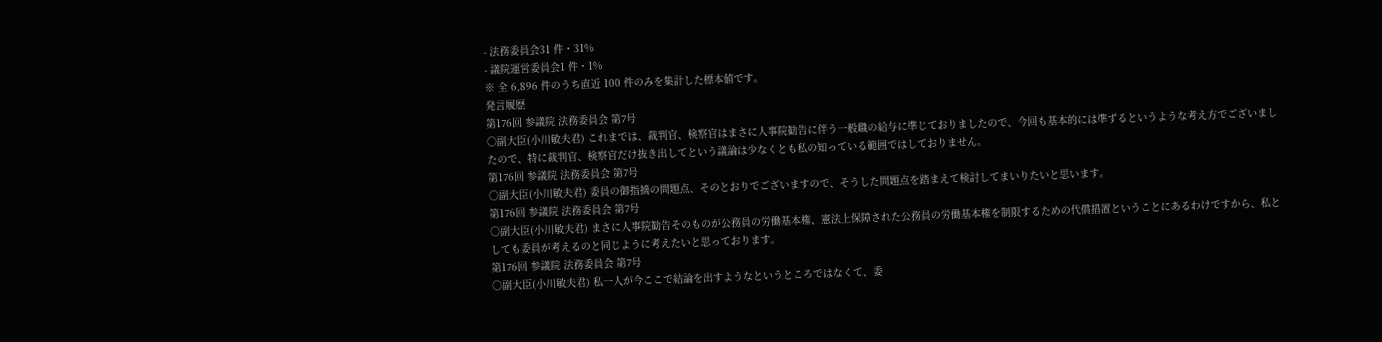- 法務委員会31 件・31%
- 議院運営委員会1 件・1%
※ 全 6,896 件のうち直近 100 件のみを集計した標本値です。
発言履歴
第176回 参議院 法務委員会 第7号
○副大臣(小川敏夫君) これまでは、裁判官、検察官はまさに人事院勧告に伴う一般職の給与に準じておりましたので、今回も基本的には準ずるというような考え方でございましたので、特に裁判官、検察官だけ抜き出してという議論は少なくとも私の知っている範囲ではしておりません。
第176回 参議院 法務委員会 第7号
○副大臣(小川敏夫君) 委員の御指摘の問題点、そのとおりでございますので、そうした問題点を踏まえて検討してまいりたいと思います。
第176回 参議院 法務委員会 第7号
○副大臣(小川敏夫君) まさに人事院勧告そのものが公務員の労働基本権、憲法上保障された公務員の労働基本権を制限するための代償措置ということにあるわけですから、私としても委員が考えるのと同じように考えたいと思っております。
第176回 参議院 法務委員会 第7号
○副大臣(小川敏夫君) 私一人が今ここで結論を出すようなというところではなくて、委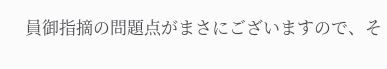員御指摘の問題点がまさにございますので、そ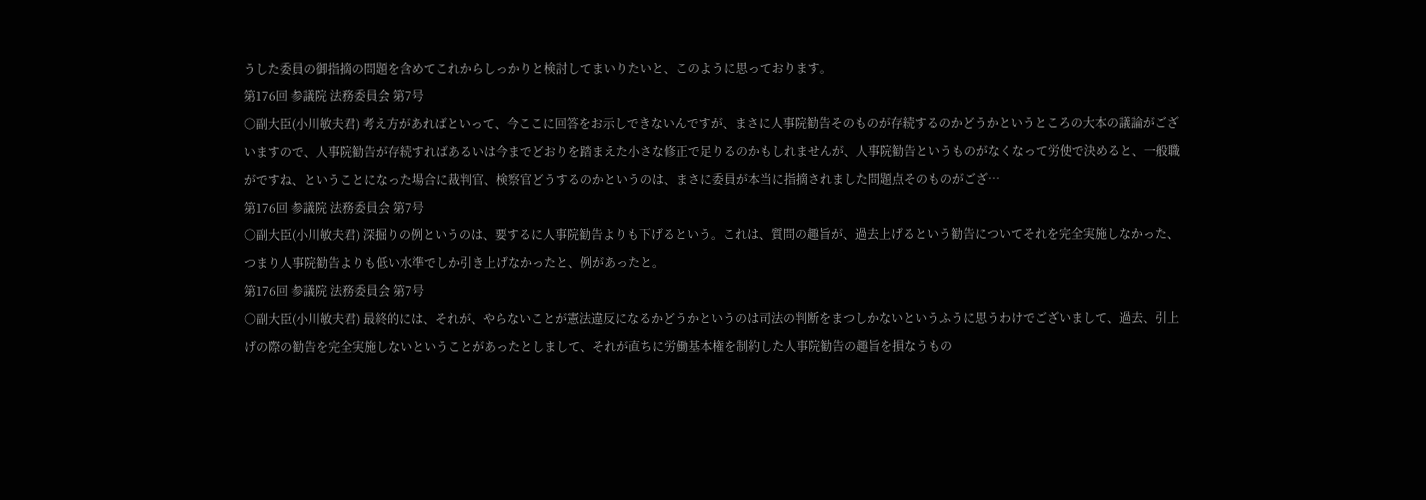うした委員の御指摘の問題を含めてこれからしっかりと検討してまいりたいと、このように思っております。
第176回 参議院 法務委員会 第7号
○副大臣(小川敏夫君) 考え方があればといって、今ここに回答をお示しできないんですが、まさに人事院勧告そのものが存続するのかどうかというところの大本の議論がございますので、人事院勧告が存続すればあるいは今までどおりを踏まえた小さな修正で足りるのかもしれませんが、人事院勧告というものがなくなって労使で決めると、一般職がですね、ということになった場合に裁判官、検察官どうするのかというのは、まさに委員が本当に指摘されました問題点そのものがござ…
第176回 参議院 法務委員会 第7号
○副大臣(小川敏夫君) 深掘りの例というのは、要するに人事院勧告よりも下げるという。これは、質問の趣旨が、過去上げるという勧告についてそれを完全実施しなかった、つまり人事院勧告よりも低い水準でしか引き上げなかったと、例があったと。
第176回 参議院 法務委員会 第7号
○副大臣(小川敏夫君) 最終的には、それが、やらないことが憲法違反になるかどうかというのは司法の判断をまつしかないというふうに思うわけでございまして、過去、引上げの際の勧告を完全実施しないということがあったとしまして、それが直ちに労働基本権を制約した人事院勧告の趣旨を損なうもの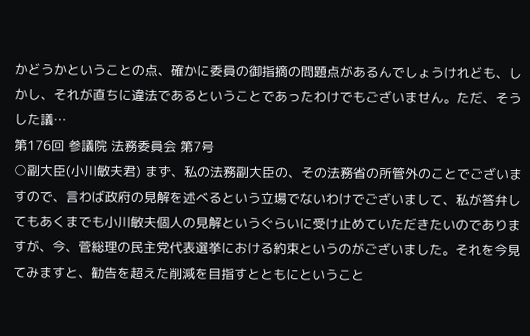かどうかということの点、確かに委員の御指摘の問題点があるんでしょうけれども、しかし、それが直ちに違法であるということであったわけでもございません。ただ、そうした議…
第176回 参議院 法務委員会 第7号
○副大臣(小川敏夫君) まず、私の法務副大臣の、その法務省の所管外のことでございますので、言わば政府の見解を述べるという立場でないわけでございまして、私が答弁してもあくまでも小川敏夫個人の見解というぐらいに受け止めていただきたいのでありますが、今、菅総理の民主党代表選挙における約束というのがございました。それを今見てみますと、勧告を超えた削減を目指すとともにということ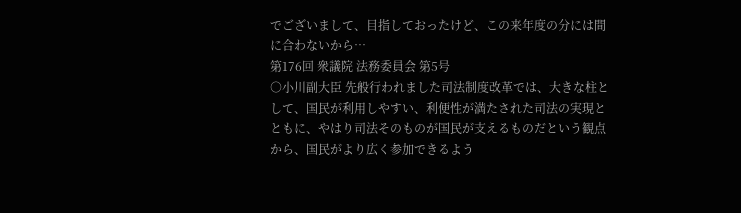でございまして、目指しておったけど、この来年度の分には間に合わないから…
第176回 衆議院 法務委員会 第5号
○小川副大臣 先般行われました司法制度改革では、大きな柱として、国民が利用しやすい、利便性が満たされた司法の実現とともに、やはり司法そのものが国民が支えるものだという観点から、国民がより広く参加できるよう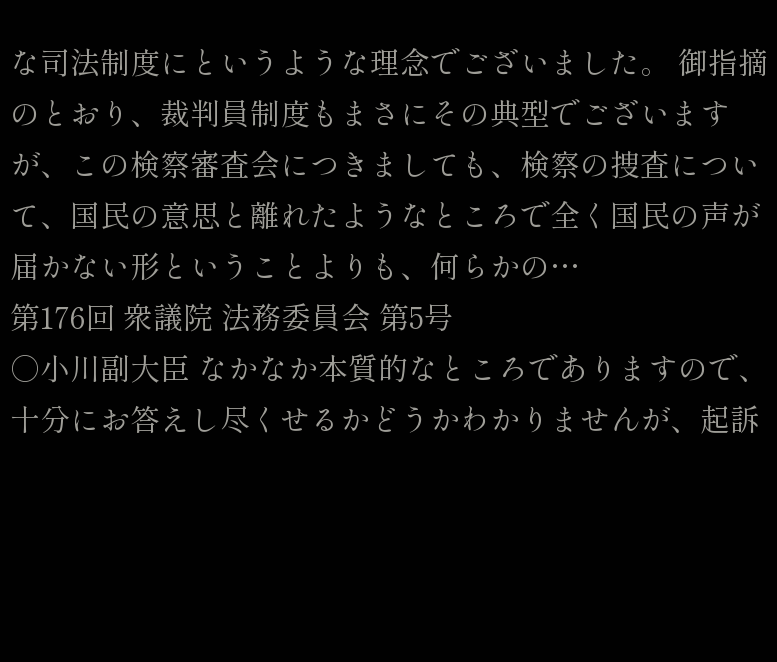な司法制度にというような理念でございました。 御指摘のとおり、裁判員制度もまさにその典型でございますが、この検察審査会につきましても、検察の捜査について、国民の意思と離れたようなところで全く国民の声が届かない形ということよりも、何らかの…
第176回 衆議院 法務委員会 第5号
○小川副大臣 なかなか本質的なところでありますので、十分にお答えし尽くせるかどうかわかりませんが、起訴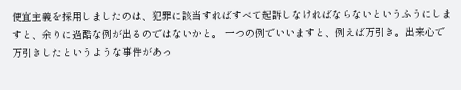便宜主義を採用しましたのは、犯罪に該当すればすべて起訴しなければならないというふうにしますと、余りに過酷な例が出るのではないかと。 一つの例でいいますと、例えば万引き。出来心で万引きしたというような事件があっ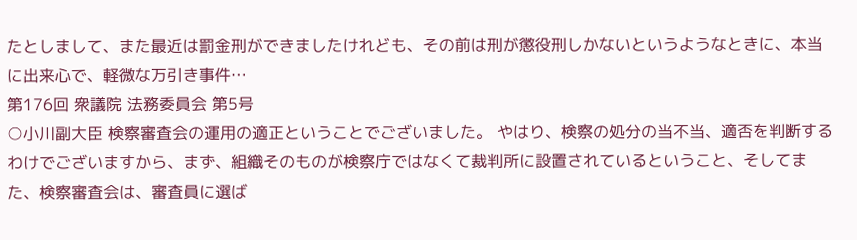たとしまして、また最近は罰金刑ができましたけれども、その前は刑が懲役刑しかないというようなときに、本当に出来心で、軽微な万引き事件…
第176回 衆議院 法務委員会 第5号
○小川副大臣 検察審査会の運用の適正ということでございました。 やはり、検察の処分の当不当、適否を判断するわけでございますから、まず、組織そのものが検察庁ではなくて裁判所に設置されているということ、そしてまた、検察審査会は、審査員に選ば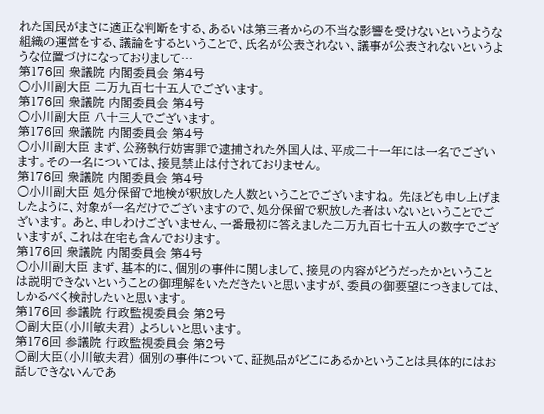れた国民がまさに適正な判断をする、あるいは第三者からの不当な影響を受けないというような組織の運営をする、議論をするということで、氏名が公表されない、議事が公表されないというような位置づけになっておりまして…
第176回 衆議院 内閣委員会 第4号
○小川副大臣 二万九百七十五人でございます。
第176回 衆議院 内閣委員会 第4号
○小川副大臣 八十三人でございます。
第176回 衆議院 内閣委員会 第4号
○小川副大臣 まず、公務執行妨害罪で逮捕された外国人は、平成二十一年には一名でございます。その一名については、接見禁止は付されておりません。
第176回 衆議院 内閣委員会 第4号
○小川副大臣 処分保留で地検が釈放した人数ということでございますね。 先ほども申し上げましたように、対象が一名だけでございますので、処分保留で釈放した者はいないということでございます。 あと、申しわけございません、一番最初に答えました二万九百七十五人の数字でございますが、これは在宅も含んでおります。
第176回 衆議院 内閣委員会 第4号
○小川副大臣 まず、基本的に、個別の事件に関しまして、接見の内容がどうだったかということは説明できないということの御理解をいただきたいと思いますが、委員の御要望につきましては、しかるべく検討したいと思います。
第176回 参議院 行政監視委員会 第2号
○副大臣(小川敏夫君) よろしいと思います。
第176回 参議院 行政監視委員会 第2号
○副大臣(小川敏夫君) 個別の事件について、証拠品がどこにあるかということは具体的にはお話しできないんであ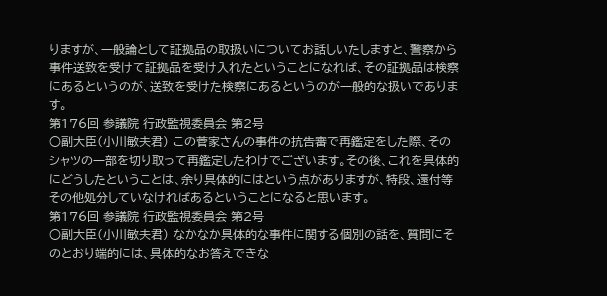りますが、一般論として証拠品の取扱いについてお話しいたしますと、警察から事件送致を受けて証拠品を受け入れたということになれば、その証拠品は検察にあるというのが、送致を受けた検察にあるというのが一般的な扱いであります。
第176回 参議院 行政監視委員会 第2号
○副大臣(小川敏夫君) この菅家さんの事件の抗告審で再鑑定をした際、そのシャツの一部を切り取って再鑑定したわけでございます。その後、これを具体的にどうしたということは、余り具体的にはという点がありますが、特段、還付等その他処分していなければあるということになると思います。
第176回 参議院 行政監視委員会 第2号
○副大臣(小川敏夫君) なかなか具体的な事件に関する個別の話を、質問にそのとおり端的には、具体的なお答えできな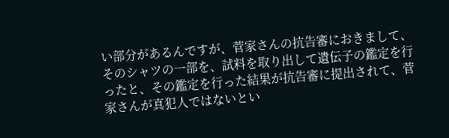い部分があるんですが、菅家さんの抗告審におきまして、そのシャツの一部を、試料を取り出して遺伝子の鑑定を行ったと、その鑑定を行った結果が抗告審に提出されて、菅家さんが真犯人ではないとい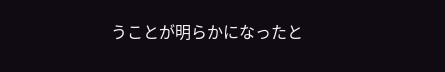うことが明らかになったと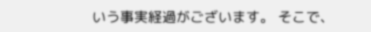いう事実経過がございます。 そこで、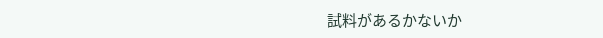試料があるかないか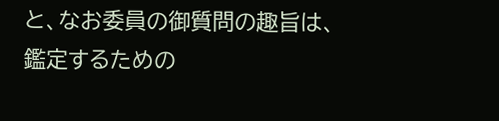と、なお委員の御質問の趣旨は、鑑定するための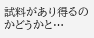試料があり得るのかどうかと…